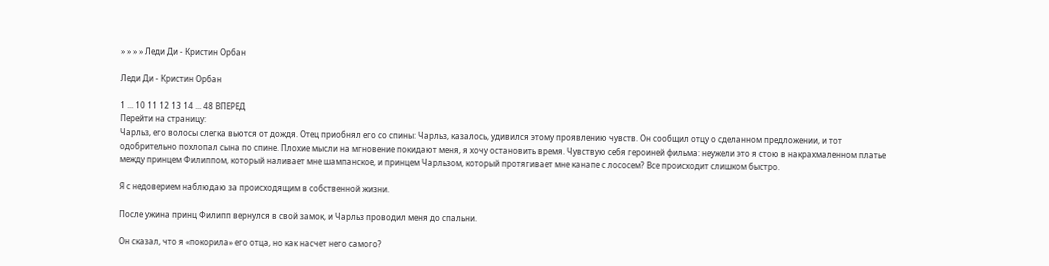» » » » Леди Ди - Кристин Орбан

Леди Ди - Кристин Орбан

1 ... 10 11 12 13 14 ... 48 ВПЕРЕД
Перейти на страницу:
Чарльз, его волосы слегка вьются от дождя. Отец приобнял его со спины: Чарльз, казалось, удивился этому проявлению чувств. Он сообщил отцу о сделанном предложении, и тот одобрительно похлопал сына по спине. Плохие мысли на мгновение покидают меня, я хочу остановить время. Чувствую себя героиней фильма: неужели это я стою в накрахмаленном платье между принцем Филиппом, который наливает мне шампанское, и принцем Чарльзом, который протягивает мне канапе с лососем? Все происходит слишком быстро.

Я с недоверием наблюдаю за происходящим в собственной жизни.

После ужина принц Филипп вернулся в свой замок, и Чарльз проводил меня до спальни.

Он сказал, что я «покорила» его отца, но как насчет него самого?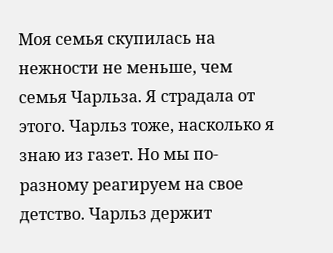Моя семья скупилась на нежности не меньше, чем семья Чарльза. Я страдала от этого. Чарльз тоже, насколько я знаю из газет. Но мы по-разному реагируем на свое детство. Чарльз держит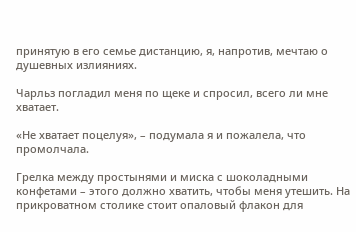принятую в его семье дистанцию, я, напротив, мечтаю о душевных излияниях.

Чарльз погладил меня по щеке и спросил, всего ли мне хватает.

«Не хватает поцелуя», – подумала я и пожалела, что промолчала.

Грелка между простынями и миска с шоколадными конфетами – этого должно хватить, чтобы меня утешить. На прикроватном столике стоит опаловый флакон для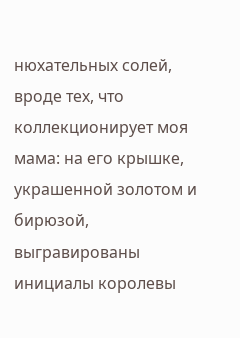нюхательных солей, вроде тех, что коллекционирует моя мама: на его крышке, украшенной золотом и бирюзой, выгравированы инициалы королевы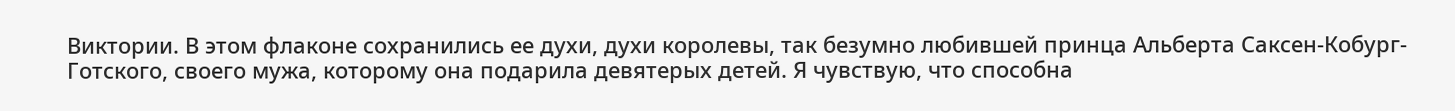Виктории. В этом флаконе сохранились ее духи, духи королевы, так безумно любившей принца Альберта Саксен-Кобург-Готского, своего мужа, которому она подарила девятерых детей. Я чувствую, что способна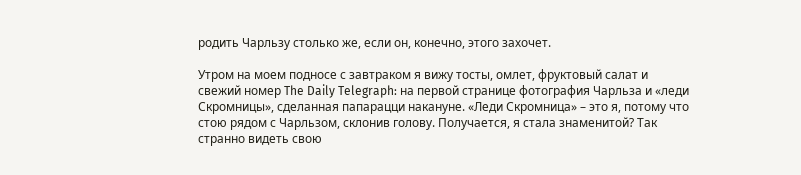родить Чарльзу столько же, если он, конечно, этого захочет.

Утром на моем подносе с завтраком я вижу тосты, омлет, фруктовый салат и свежий номер The Daily Telegraph: на первой странице фотография Чарльза и «леди Скромницы», сделанная папарацци накануне. «Леди Скромница» – это я, потому что стою рядом с Чарльзом, склонив голову. Получается, я стала знаменитой? Так странно видеть свою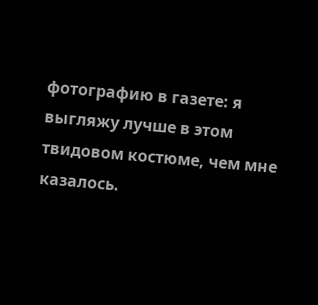фотографию в газете: я выгляжу лучше в этом твидовом костюме, чем мне казалось.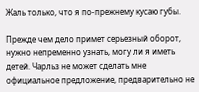Жаль только, что я по-прежнему кусаю губы.

Прежде чем дело примет серьезный оборот, нужно непременно узнать, могу ли я иметь детей. Чарльз не может сделать мне официальное предложение, предварительно не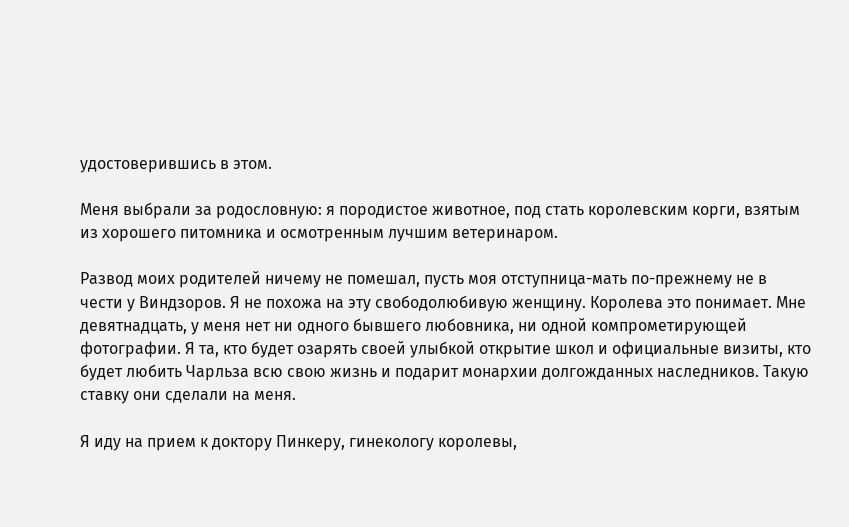удостоверившись в этом.

Меня выбрали за родословную: я породистое животное, под стать королевским корги, взятым из хорошего питомника и осмотренным лучшим ветеринаром.

Развод моих родителей ничему не помешал, пусть моя отступница-мать по-прежнему не в чести у Виндзоров. Я не похожа на эту свободолюбивую женщину. Королева это понимает. Мне девятнадцать, у меня нет ни одного бывшего любовника, ни одной компрометирующей фотографии. Я та, кто будет озарять своей улыбкой открытие школ и официальные визиты, кто будет любить Чарльза всю свою жизнь и подарит монархии долгожданных наследников. Такую ставку они сделали на меня.

Я иду на прием к доктору Пинкеру, гинекологу королевы,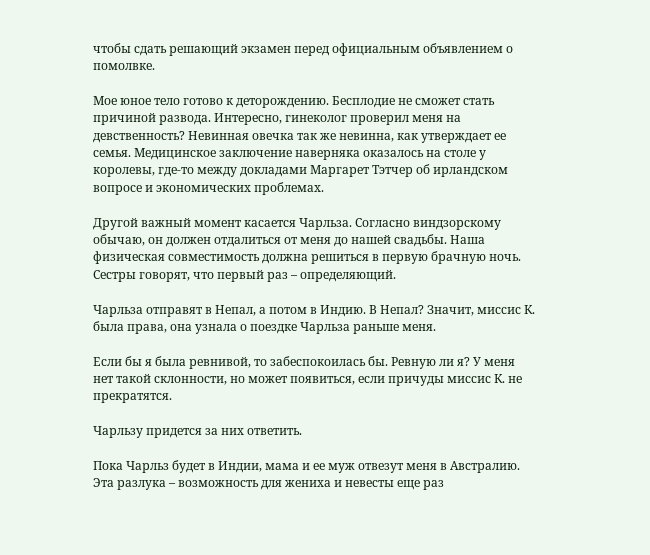чтобы сдать решающий экзамен перед официальным объявлением о помолвке.

Мое юное тело готово к деторождению. Бесплодие не сможет стать причиной развода. Интересно, гинеколог проверил меня на девственность? Невинная овечка так же невинна, как утверждает ее семья. Медицинское заключение наверняка оказалось на столе у королевы, где-то между докладами Маргарет Тэтчер об ирландском вопросе и экономических проблемах.

Другой важный момент касается Чарльза. Согласно виндзорскому обычаю, он должен отдалиться от меня до нашей свадьбы. Наша физическая совместимость должна решиться в первую брачную ночь. Сестры говорят, что первый раз – определяющий.

Чарльза отправят в Непал, а потом в Индию. В Непал? Значит, миссис К. была права, она узнала о поездке Чарльза раньше меня.

Если бы я была ревнивой, то забеспокоилась бы. Ревную ли я? У меня нет такой склонности, но может появиться, если причуды миссис К. не прекратятся.

Чарльзу придется за них ответить.

Пока Чарльз будет в Индии, мама и ее муж отвезут меня в Австралию. Эта разлука – возможность для жениха и невесты еще раз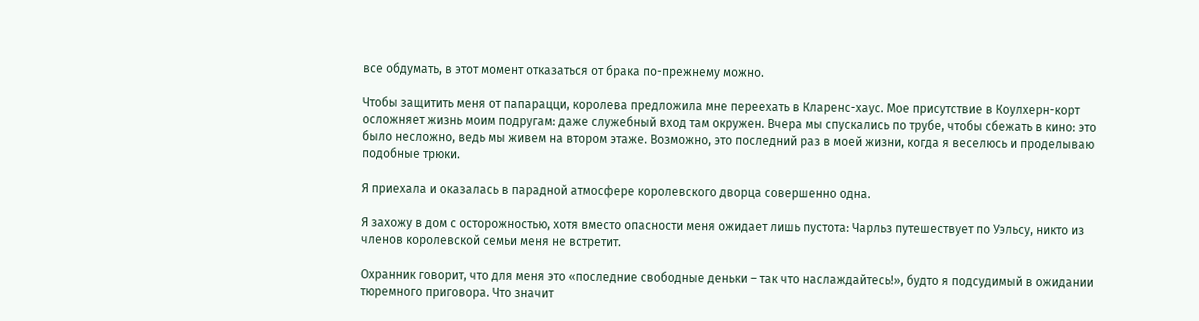все обдумать, в этот момент отказаться от брака по-прежнему можно.

Чтобы защитить меня от папарацци, королева предложила мне переехать в Кларенс-хаус. Мое присутствие в Коулхерн-корт осложняет жизнь моим подругам: даже служебный вход там окружен. Вчера мы спускались по трубе, чтобы сбежать в кино: это было несложно, ведь мы живем на втором этаже. Возможно, это последний раз в моей жизни, когда я веселюсь и проделываю подобные трюки.

Я приехала и оказалась в парадной атмосфере королевского дворца совершенно одна.

Я захожу в дом с осторожностью, хотя вместо опасности меня ожидает лишь пустота: Чарльз путешествует по Уэльсу, никто из членов королевской семьи меня не встретит.

Охранник говорит, что для меня это «последние свободные деньки – так что наслаждайтесь!», будто я подсудимый в ожидании тюремного приговора. Что значит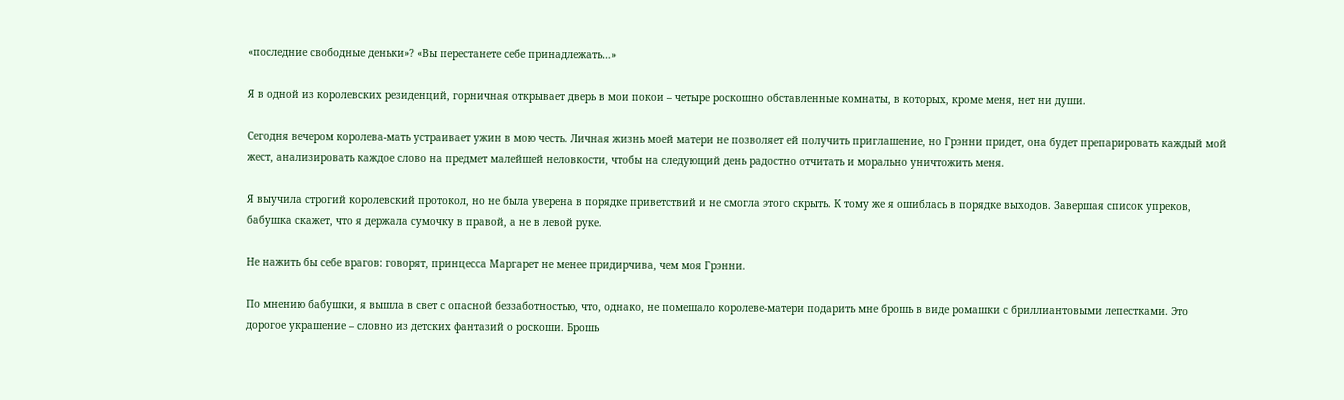«последние свободные деньки»? «Вы перестанете себе принадлежать…»

Я в одной из королевских резиденций, горничная открывает дверь в мои покои – четыре роскошно обставленные комнаты, в которых, кроме меня, нет ни души.

Сегодня вечером королева-мать устраивает ужин в мою честь. Личная жизнь моей матери не позволяет ей получить приглашение, но Грэнни придет, она будет препарировать каждый мой жест, анализировать каждое слово на предмет малейшей неловкости, чтобы на следующий день радостно отчитать и морально уничтожить меня.

Я выучила строгий королевский протокол, но не была уверена в порядке приветствий и не смогла этого скрыть. К тому же я ошиблась в порядке выходов. Завершая список упреков, бабушка скажет, что я держала сумочку в правой, а не в левой руке.

Не нажить бы себе врагов: говорят, принцесса Маргарет не менее придирчива, чем моя Грэнни.

По мнению бабушки, я вышла в свет с опасной беззаботностью, что, однако, не помешало королеве-матери подарить мне брошь в виде ромашки с бриллиантовыми лепестками. Это дорогое украшение – словно из детских фантазий о роскоши. Брошь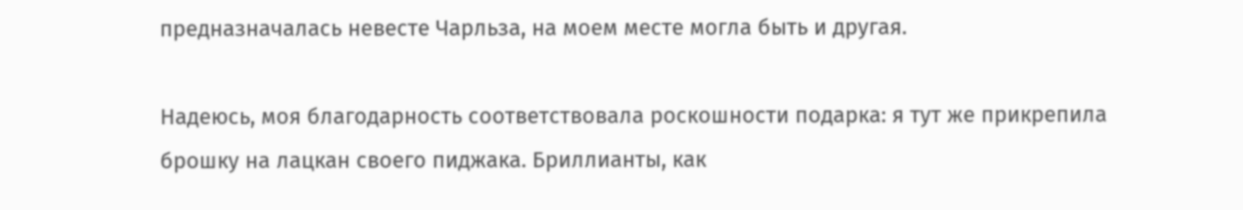предназначалась невесте Чарльза, на моем месте могла быть и другая.

Надеюсь, моя благодарность соответствовала роскошности подарка: я тут же прикрепила брошку на лацкан своего пиджака. Бриллианты, как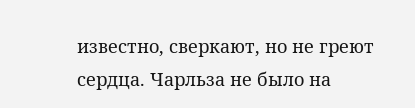известно, сверкают, но не греют сердца. Чарльза не было на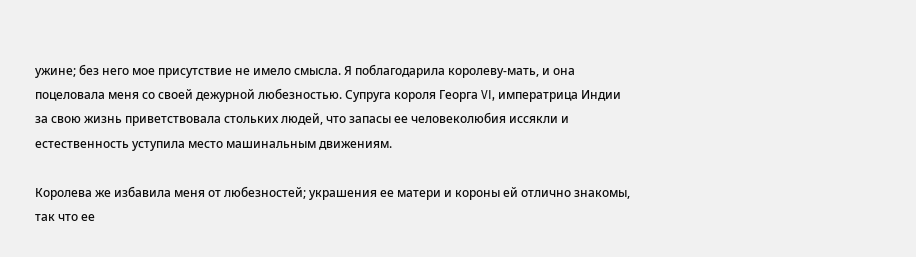ужине; без него мое присутствие не имело смысла. Я поблагодарила королеву-мать, и она поцеловала меня со своей дежурной любезностью. Супруга короля Георга VI, императрица Индии за свою жизнь приветствовала стольких людей, что запасы ее человеколюбия иссякли и естественность уступила место машинальным движениям.

Королева же избавила меня от любезностей; украшения ее матери и короны ей отлично знакомы, так что ее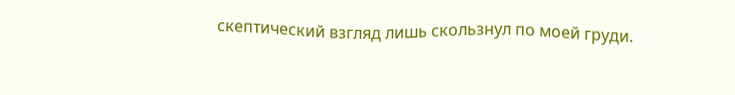скептический взгляд лишь скользнул по моей груди.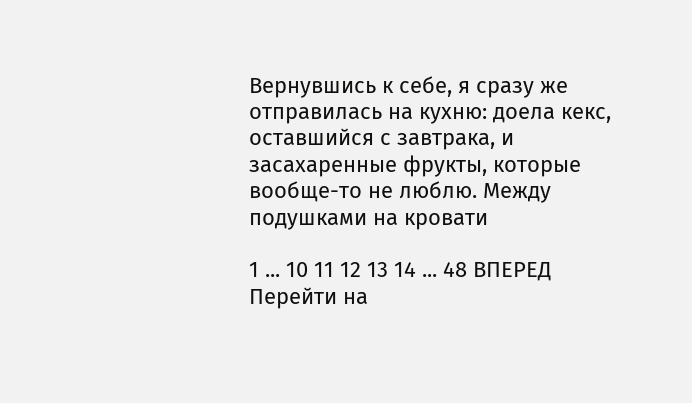Вернувшись к себе, я сразу же отправилась на кухню: доела кекс, оставшийся с завтрака, и засахаренные фрукты, которые вообще-то не люблю. Между подушками на кровати

1 ... 10 11 12 13 14 ... 48 ВПЕРЕД
Перейти на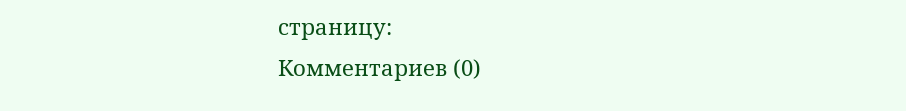страницу:
Комментариев (0)